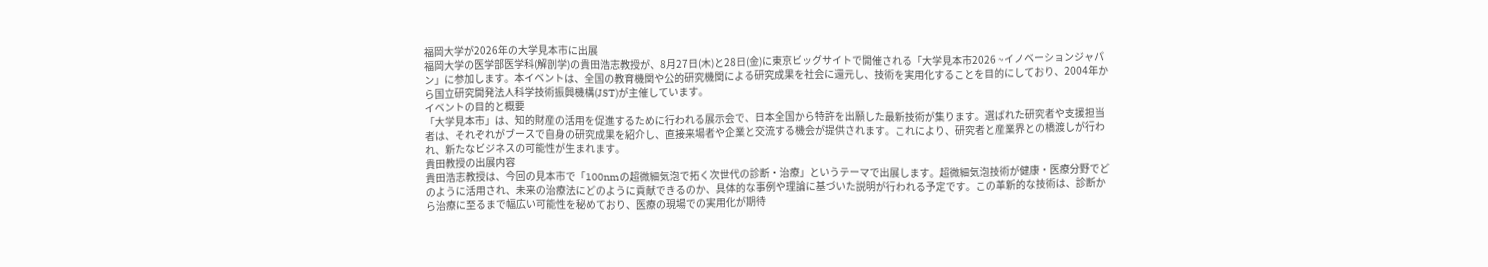福岡大学が2026年の大学見本市に出展
福岡大学の医学部医学科(解剖学)の貴田浩志教授が、8月27日(木)と28日(金)に東京ビッグサイトで開催される「大学見本市2026 ~イノベーションジャパン」に参加します。本イベントは、全国の教育機関や公的研究機関による研究成果を社会に還元し、技術を実用化することを目的にしており、2004年から国立研究開発法人科学技術振興機構(JST)が主催しています。
イベントの目的と概要
「大学見本市」は、知的財産の活用を促進するために行われる展示会で、日本全国から特許を出願した最新技術が集ります。選ばれた研究者や支援担当者は、それぞれがブースで自身の研究成果を紹介し、直接来場者や企業と交流する機会が提供されます。これにより、研究者と産業界との橋渡しが行われ、新たなビジネスの可能性が生まれます。
貴田教授の出展内容
貴田浩志教授は、今回の見本市で「100nmの超微細気泡で拓く次世代の診断・治療」というテーマで出展します。超微細気泡技術が健康・医療分野でどのように活用され、未来の治療法にどのように貢献できるのか、具体的な事例や理論に基づいた説明が行われる予定です。この革新的な技術は、診断から治療に至るまで幅広い可能性を秘めており、医療の現場での実用化が期待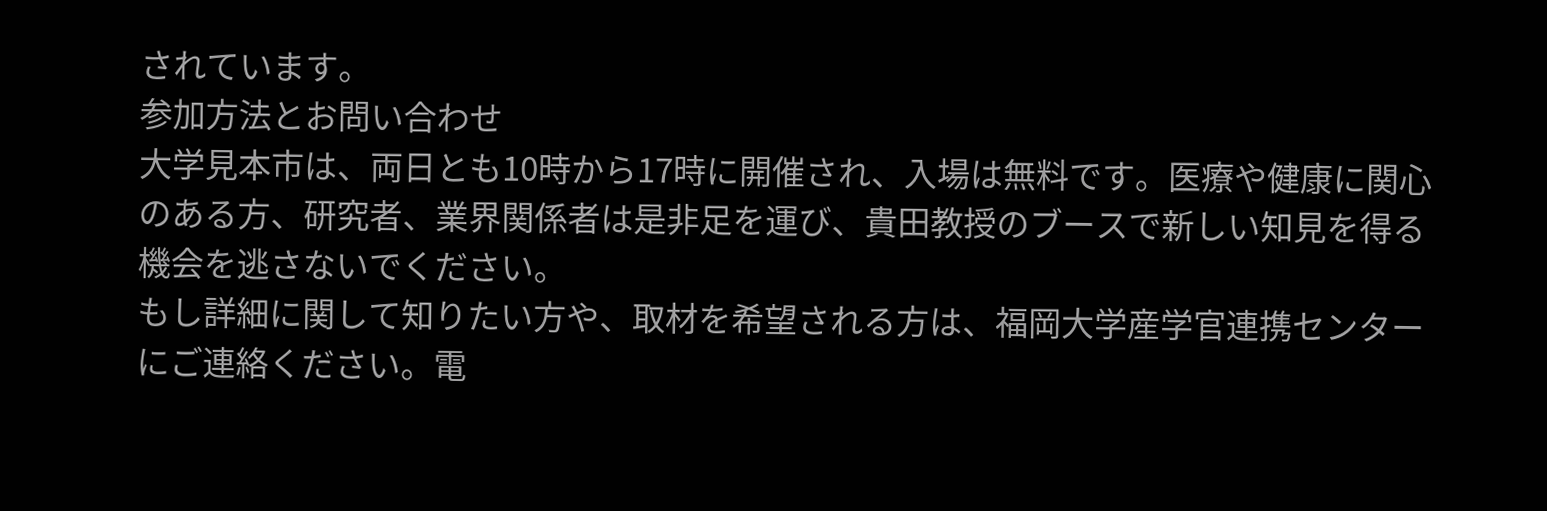されています。
参加方法とお問い合わせ
大学見本市は、両日とも10時から17時に開催され、入場は無料です。医療や健康に関心のある方、研究者、業界関係者は是非足を運び、貴田教授のブースで新しい知見を得る機会を逃さないでください。
もし詳細に関して知りたい方や、取材を希望される方は、福岡大学産学官連携センターにご連絡ください。電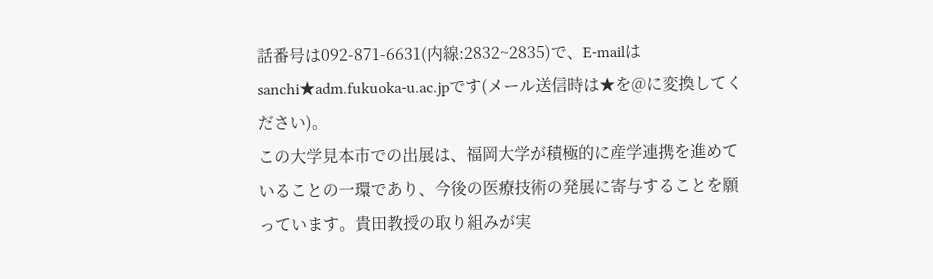話番号は092-871-6631(内線:2832~2835)で、E-mailはsanchi★adm.fukuoka-u.ac.jpです(メール送信時は★を@に変換してください)。
この大学見本市での出展は、福岡大学が積極的に産学連携を進めていることの一環であり、今後の医療技術の発展に寄与することを願っています。貴田教授の取り組みが実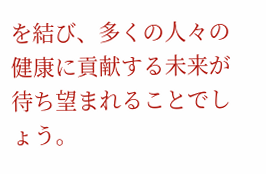を結び、多くの人々の健康に貢献する未来が待ち望まれることでしょう。